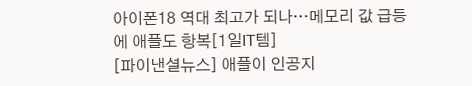아이폰18 역대 최고가 되나…메모리 값 급등에 애플도 항복[1일IT템]
[파이낸셜뉴스] 애플이 인공지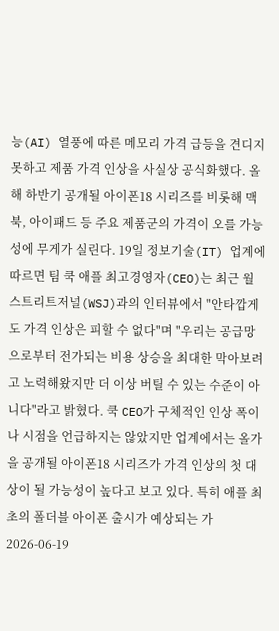능(AI) 열풍에 따른 메모리 가격 급등을 견디지 못하고 제품 가격 인상을 사실상 공식화했다. 올해 하반기 공개될 아이폰18 시리즈를 비롯해 맥북, 아이패드 등 주요 제품군의 가격이 오를 가능성에 무게가 실린다. 19일 정보기술(IT) 업계에 따르면 팀 쿡 애플 최고경영자(CEO)는 최근 월스트리트저널(WSJ)과의 인터뷰에서 "안타깝게도 가격 인상은 피할 수 없다"며 "우리는 공급망으로부터 전가되는 비용 상승을 최대한 막아보려고 노력해왔지만 더 이상 버틸 수 있는 수준이 아니다"라고 밝혔다. 쿡 CEO가 구체적인 인상 폭이나 시점을 언급하지는 않았지만 업계에서는 올가을 공개될 아이폰18 시리즈가 가격 인상의 첫 대상이 될 가능성이 높다고 보고 있다. 특히 애플 최초의 폴더블 아이폰 출시가 예상되는 가
2026-06-19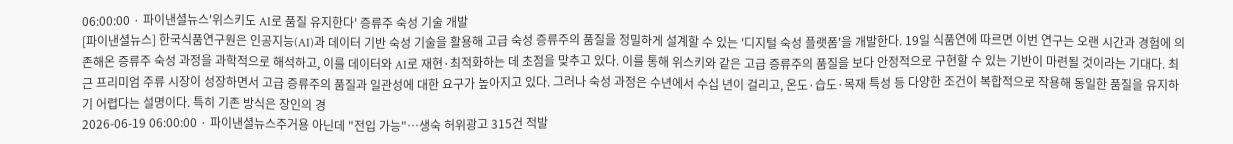06:00:00 · 파이낸셜뉴스'위스키도 AI로 품질 유지한다' 증류주 숙성 기술 개발
[파이낸셜뉴스] 한국식품연구원은 인공지능(AI)과 데이터 기반 숙성 기술을 활용해 고급 숙성 증류주의 품질을 정밀하게 설계할 수 있는 '디지털 숙성 플랫폼'을 개발한다. 19일 식품연에 따르면 이번 연구는 오랜 시간과 경험에 의존해온 증류주 숙성 과정을 과학적으로 해석하고, 이를 데이터와 AI로 재현·최적화하는 데 초점을 맞추고 있다. 이를 통해 위스키와 같은 고급 증류주의 품질을 보다 안정적으로 구현할 수 있는 기반이 마련될 것이라는 기대다. 최근 프리미엄 주류 시장이 성장하면서 고급 증류주의 품질과 일관성에 대한 요구가 높아지고 있다. 그러나 숙성 과정은 수년에서 수십 년이 걸리고, 온도·습도·목재 특성 등 다양한 조건이 복합적으로 작용해 동일한 품질을 유지하기 어렵다는 설명이다. 특히 기존 방식은 장인의 경
2026-06-19 06:00:00 · 파이낸셜뉴스주거용 아닌데 "전입 가능"…생숙 허위광고 315건 적발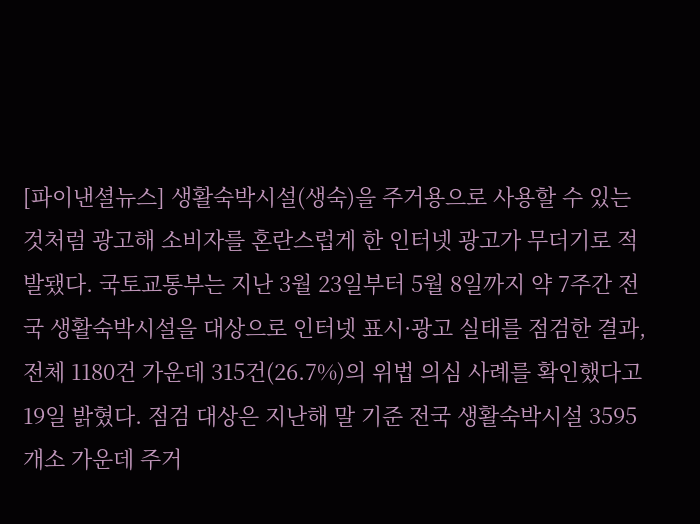[파이낸셜뉴스] 생활숙박시설(생숙)을 주거용으로 사용할 수 있는 것처럼 광고해 소비자를 혼란스럽게 한 인터넷 광고가 무더기로 적발됐다. 국토교통부는 지난 3월 23일부터 5월 8일까지 약 7주간 전국 생활숙박시설을 대상으로 인터넷 표시·광고 실태를 점검한 결과, 전체 1180건 가운데 315건(26.7%)의 위법 의심 사례를 확인했다고 19일 밝혔다. 점검 대상은 지난해 말 기준 전국 생활숙박시설 3595개소 가운데 주거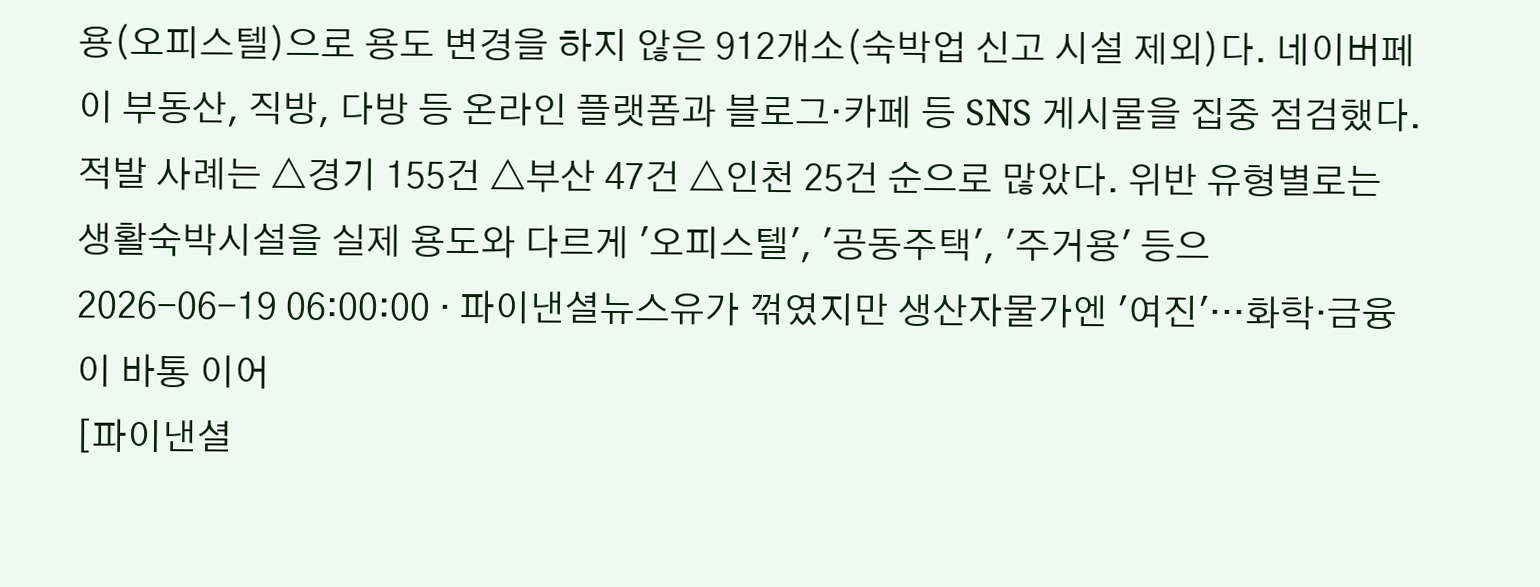용(오피스텔)으로 용도 변경을 하지 않은 912개소(숙박업 신고 시설 제외)다. 네이버페이 부동산, 직방, 다방 등 온라인 플랫폼과 블로그·카페 등 SNS 게시물을 집중 점검했다. 적발 사례는 △경기 155건 △부산 47건 △인천 25건 순으로 많았다. 위반 유형별로는 생활숙박시설을 실제 용도와 다르게 '오피스텔', '공동주택', '주거용' 등으
2026-06-19 06:00:00 · 파이낸셜뉴스유가 꺾였지만 생산자물가엔 '여진'···화학·금융이 바통 이어
[파이낸셜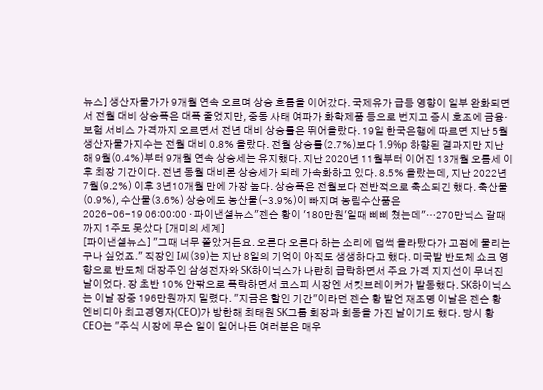뉴스] 생산자물가가 9개월 연속 오르며 상승 흐름을 이어갔다. 국제유가 급등 영향이 일부 완화되면서 전월 대비 상승폭은 대폭 줄었지만, 중동 사태 여파가 화학제품 등으로 번지고 증시 호조에 금융·보험 서비스 가격까지 오르면서 전년 대비 상승률은 뛰어올랐다. 19일 한국은행에 따르면 지난 5월 생산자물가지수는 전월 대비 0.8% 올랐다. 전월 상승률(2.7%)보다 1.9%p 하향된 결과지만 지난해 9월(0.4%)부터 9개월 연속 상승세는 유지했다. 지난 2020년 11월부터 이어진 13개월 오름세 이후 최장 기간이다. 전년 동월 대비론 상승세가 되레 가속화하고 있다. 8.5% 올랐는데, 지난 2022년 7월(9.2%) 이후 3년10개월 만에 가장 높다. 상승폭은 전월보다 전반적으로 축소되긴 했다. 축산물(0.9%), 수산물(3.6%) 상승에도 농산물(-3.9%)이 빠지며 농림수산품은
2026-06-19 06:00:00 · 파이낸셜뉴스"젠슨 황이 '180만원'일때 삐삐 쳤는데"…270만닉스 갈때까지 1주도 못샀다 [개미의 세계]
[파이낸셜뉴스] "그때 너무 쫄았거든요. 오른다 오른다 하는 소리에 덥썩 올라탔다가 고점에 물리는구나 싶었죠." 직장인 I씨(39)는 지난 8일의 기억이 아직도 생생하다고 했다. 미국발 반도체 쇼크 영향으로 반도체 대장주인 삼성전자와 SK하이닉스가 나란히 급락하면서 주요 가격 지지선이 무너진 날이었다. 장 초반 10% 안팎으로 폭락하면서 코스피 시장엔 서킷브레이커가 발동했다. SK하이닉스는 이날 장중 196만원까지 밀렸다. "지금은 할인 기간"이라던 젠슨 황 발언 재조명 이날은 젠슨 황 엔비디아 최고경영자(CEO)가 방한해 최태원 SK그룹 회장과 회동을 가진 날이기도 했다. 당시 황 CEO는 "주식 시장에 무슨 일이 일어나든 여러분은 매우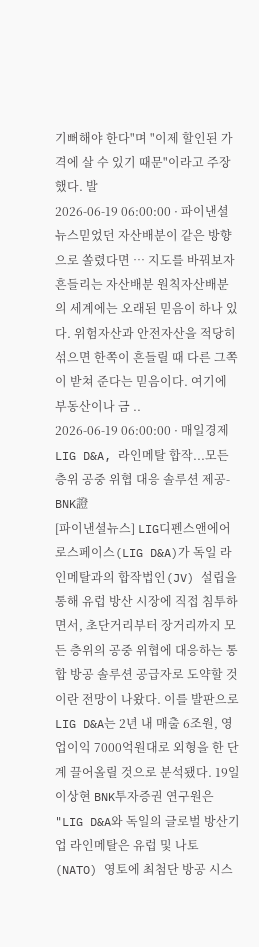기뻐해야 한다"며 "이제 할인된 가격에 살 수 있기 때문"이라고 주장했다. 발
2026-06-19 06:00:00 · 파이낸셜뉴스믿었던 자산배분이 같은 방향으로 쏠렸다면 … 지도를 바꿔보자
흔들리는 자산배분 원칙자산배분의 세계에는 오래된 믿음이 하나 있다. 위험자산과 안전자산을 적당히 섞으면 한쪽이 흔들릴 때 다른 그쪽이 받쳐 준다는 믿음이다. 여기에 부동산이나 금 ..
2026-06-19 06:00:00 · 매일경제LIG D&A, 라인메탈 합작...모든 층위 공중 위협 대응 솔루션 제공-BNK證
[파이낸셜뉴스] LIG디펜스앤에어로스페이스(LIG D&A)가 독일 라인메탈과의 합작법인(JV) 설립을 통해 유럽 방산 시장에 직접 침투하면서, 초단거리부터 장거리까지 모든 층위의 공중 위협에 대응하는 통합 방공 솔루션 공급자로 도약할 것이란 전망이 나왔다. 이를 발판으로 LIG D&A는 2년 내 매출 6조원, 영업이익 7000억원대로 외형을 한 단계 끌어올릴 것으로 분석됐다. 19일 이상현 BNK투자증권 연구원은 "LIG D&A와 독일의 글로벌 방산기업 라인메탈은 유럽 및 나토(NATO) 영토에 최첨단 방공 시스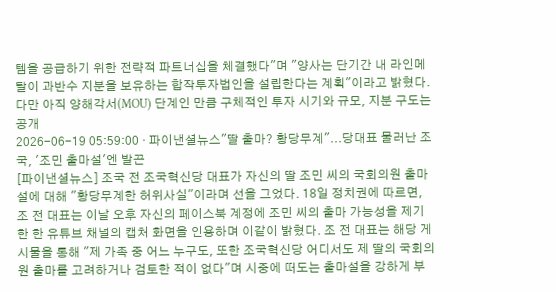템을 공급하기 위한 전략적 파트너십을 체결했다"며 "양사는 단기간 내 라인메탈이 과반수 지분을 보유하는 합작투자법인을 설립한다는 계획"이라고 밝혔다. 다만 아직 양해각서(MOU) 단계인 만큼 구체적인 투자 시기와 규모, 지분 구도는 공개
2026-06-19 05:59:00 · 파이낸셜뉴스"딸 출마? 황당무계"...당대표 물러난 조국, '조민 출마설'엔 발끈
[파이낸셜뉴스] 조국 전 조국혁신당 대표가 자신의 딸 조민 씨의 국회의원 출마설에 대해 "황당무계한 허위사실"이라며 선을 그었다. 18일 정치권에 따르면, 조 전 대표는 이날 오후 자신의 페이스북 계정에 조민 씨의 출마 가능성을 제기한 한 유튜브 채널의 캡처 화면을 인용하며 이같이 밝혔다. 조 전 대표는 해당 게시물을 통해 "제 가족 중 어느 누구도, 또한 조국혁신당 어디서도 제 딸의 국회의원 출마를 고려하거나 검토한 적이 없다"며 시중에 떠도는 출마설을 강하게 부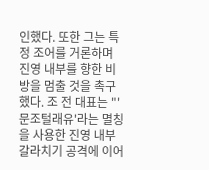인했다. 또한 그는 특정 조어를 거론하며 진영 내부를 향한 비방을 멈출 것을 촉구했다. 조 전 대표는 "'문조털래유'라는 멸칭을 사용한 진영 내부 갈라치기 공격에 이어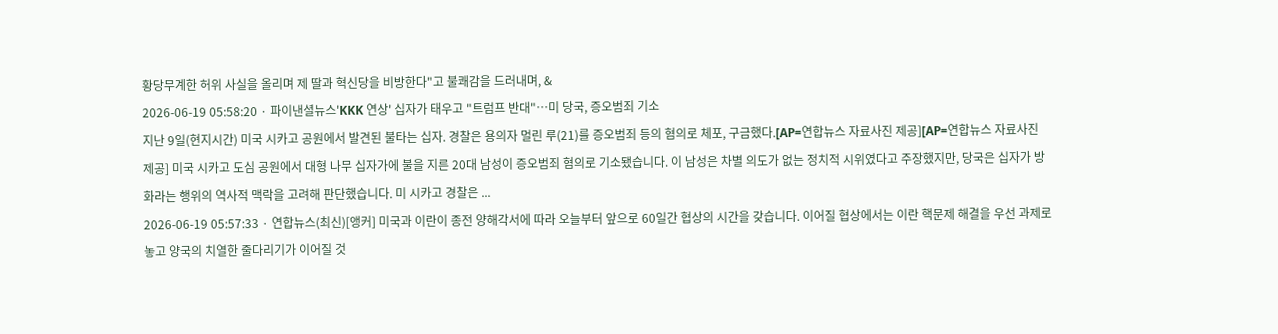황당무계한 허위 사실을 올리며 제 딸과 혁신당을 비방한다"고 불쾌감을 드러내며, &
2026-06-19 05:58:20 · 파이낸셜뉴스'KKK 연상' 십자가 태우고 "트럼프 반대"…미 당국, 증오범죄 기소
지난 9일(현지시간) 미국 시카고 공원에서 발견된 불타는 십자. 경찰은 용의자 멀린 루(21)를 증오범죄 등의 혐의로 체포, 구금했다.[AP=연합뉴스 자료사진 제공][AP=연합뉴스 자료사진 제공] 미국 시카고 도심 공원에서 대형 나무 십자가에 불을 지른 20대 남성이 증오범죄 혐의로 기소됐습니다. 이 남성은 차별 의도가 없는 정치적 시위였다고 주장했지만, 당국은 십자가 방화라는 행위의 역사적 맥락을 고려해 판단했습니다. 미 시카고 경찰은 ...
2026-06-19 05:57:33 · 연합뉴스(최신)[앵커] 미국과 이란이 종전 양해각서에 따라 오늘부터 앞으로 60일간 협상의 시간을 갖습니다. 이어질 협상에서는 이란 핵문제 해결을 우선 과제로 놓고 양국의 치열한 줄다리기가 이어질 것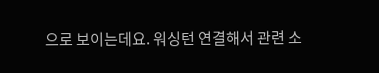으로 보이는데요. 워싱턴 연결해서 관련 소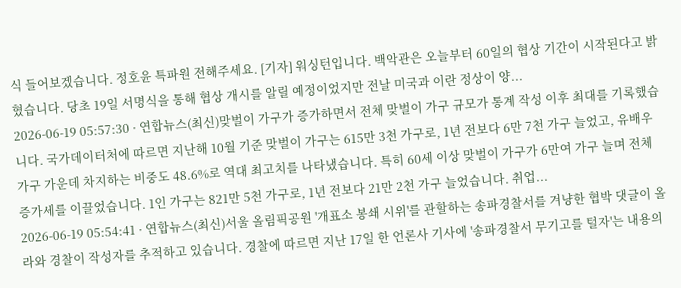식 들어보겠습니다. 정호윤 특파원 전해주세요. [기자] 워싱턴입니다. 백악관은 오늘부터 60일의 협상 기간이 시작된다고 밝혔습니다. 당초 19일 서명식을 통해 협상 개시를 알릴 예정이었지만 전날 미국과 이란 정상이 양...
2026-06-19 05:57:30 · 연합뉴스(최신)맞벌이 가구가 증가하면서 전체 맞벌이 가구 규모가 통계 작성 이후 최대를 기록했습니다. 국가데이터처에 따르면 지난해 10월 기준 맞벌이 가구는 615만 3천 가구로, 1년 전보다 6만 7천 가구 늘었고, 유배우 가구 가운데 차지하는 비중도 48.6%로 역대 최고치를 나타냈습니다. 특히 60세 이상 맞벌이 가구가 6만여 가구 늘며 전체 증가세를 이끌었습니다. 1인 가구는 821만 5천 가구로, 1년 전보다 21만 2천 가구 늘었습니다. 취업...
2026-06-19 05:54:41 · 연합뉴스(최신)서울 올림픽공원 '개표소 봉쇄 시위'를 관할하는 송파경찰서를 겨냥한 협박 댓글이 올라와 경찰이 작성자를 추적하고 있습니다. 경찰에 따르면 지난 17일 한 언론사 기사에 '송파경찰서 무기고를 털자'는 내용의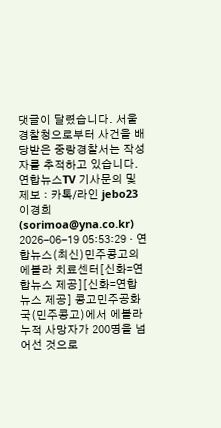댓글이 달렸습니다. 서울경찰청으로부터 사건을 배당받은 중랑경찰서는 작성자를 추적하고 있습니다. 연합뉴스TV 기사문의 및 제보 : 카톡/라인 jebo23 이경희(sorimoa@yna.co.kr)
2026-06-19 05:53:29 · 연합뉴스(최신)민주콩고의 에볼라 치료센터[신화=연합뉴스 제공][신화=연합뉴스 제공] 콩고민주공화국(민주콩고)에서 에볼라 누적 사망자가 200명을 넘어선 것으로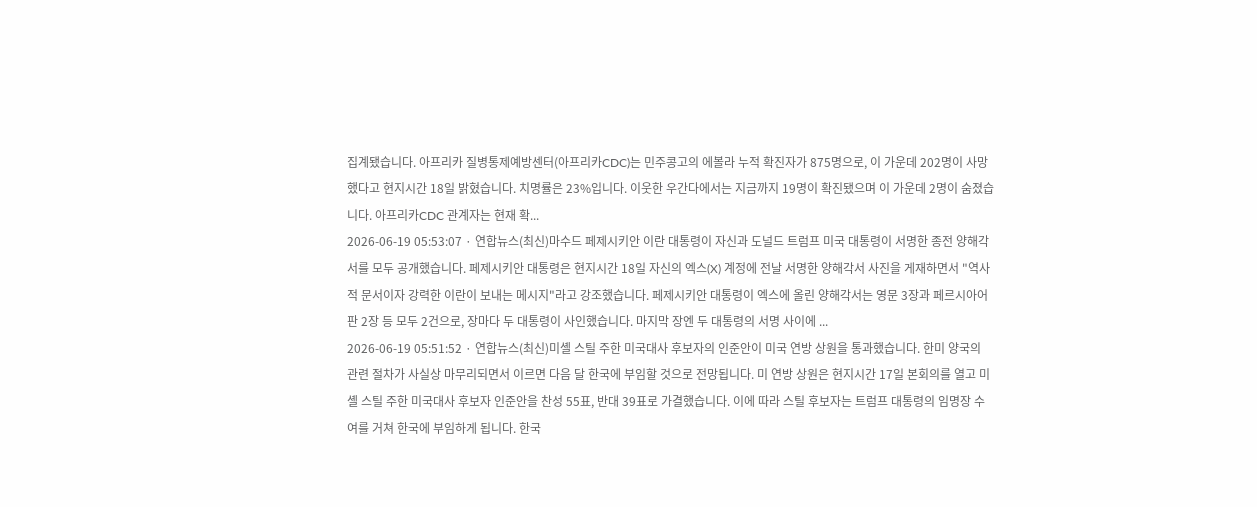집계됐습니다. 아프리카 질병통제예방센터(아프리카CDC)는 민주콩고의 에볼라 누적 확진자가 875명으로, 이 가운데 202명이 사망했다고 현지시간 18일 밝혔습니다. 치명률은 23%입니다. 이웃한 우간다에서는 지금까지 19명이 확진됐으며 이 가운데 2명이 숨졌습니다. 아프리카CDC 관계자는 현재 확...
2026-06-19 05:53:07 · 연합뉴스(최신)마수드 페제시키안 이란 대통령이 자신과 도널드 트럼프 미국 대통령이 서명한 종전 양해각서를 모두 공개했습니다. 페제시키안 대통령은 현지시간 18일 자신의 엑스(X) 계정에 전날 서명한 양해각서 사진을 게재하면서 "역사적 문서이자 강력한 이란이 보내는 메시지"라고 강조했습니다. 페제시키안 대통령이 엑스에 올린 양해각서는 영문 3장과 페르시아어판 2장 등 모두 2건으로, 장마다 두 대통령이 사인했습니다. 마지막 장엔 두 대통령의 서명 사이에 ...
2026-06-19 05:51:52 · 연합뉴스(최신)미셸 스틸 주한 미국대사 후보자의 인준안이 미국 연방 상원을 통과했습니다. 한미 양국의 관련 절차가 사실상 마무리되면서 이르면 다음 달 한국에 부임할 것으로 전망됩니다. 미 연방 상원은 현지시간 17일 본회의를 열고 미셸 스틸 주한 미국대사 후보자 인준안을 찬성 55표, 반대 39표로 가결했습니다. 이에 따라 스틸 후보자는 트럼프 대통령의 임명장 수여를 거쳐 한국에 부임하게 됩니다. 한국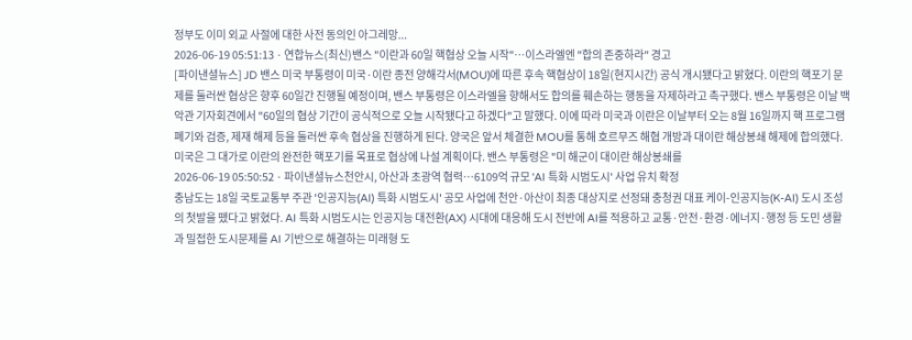정부도 이미 외교 사절에 대한 사전 동의인 아그레망...
2026-06-19 05:51:13 · 연합뉴스(최신)밴스 "이란과 60일 핵협상 오늘 시작"…이스라엘엔 "합의 존중하라" 경고
[파이낸셜뉴스] JD 밴스 미국 부통령이 미국·이란 종전 양해각서(MOU)에 따른 후속 핵협상이 18일(현지시간) 공식 개시됐다고 밝혔다. 이란의 핵포기 문제를 둘러싼 협상은 향후 60일간 진행될 예정이며, 밴스 부통령은 이스라엘을 향해서도 합의를 훼손하는 행동을 자제하라고 촉구했다. 밴스 부통령은 이날 백악관 기자회견에서 "60일의 협상 기간이 공식적으로 오늘 시작됐다고 하겠다"고 말했다. 이에 따라 미국과 이란은 이날부터 오는 8월 16일까지 핵 프로그램 폐기와 검증, 제재 해제 등을 둘러싼 후속 협상을 진행하게 된다. 양국은 앞서 체결한 MOU를 통해 호르무즈 해협 개방과 대이란 해상봉쇄 해제에 합의했다. 미국은 그 대가로 이란의 완전한 핵포기를 목표로 협상에 나설 계획이다. 밴스 부통령은 "미 해군이 대이란 해상봉쇄를
2026-06-19 05:50:52 · 파이낸셜뉴스천안시, 아산과 초광역 협력…6109억 규모 'AI 특화 시범도시' 사업 유치 확정
충남도는 18일 국토교통부 주관 '인공지능(AI) 특화 시범도시' 공모 사업에 천안·아산이 최종 대상지로 선정돼 충청권 대표 케이-인공지능(K-AI) 도시 조성의 첫발을 뗐다고 밝혔다. AI 특화 시범도시는 인공지능 대전환(AX) 시대에 대응해 도시 전반에 AI를 적용하고 교통·안전·환경·에너지·행정 등 도민 생활과 밀접한 도시문제를 AI 기반으로 해결하는 미래형 도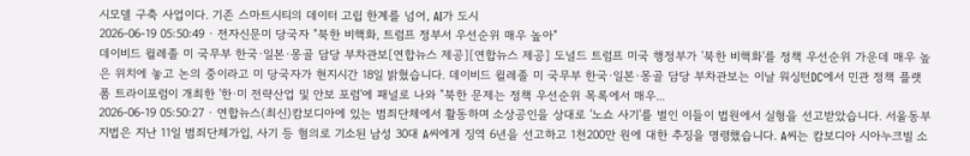시모델 구축 사업이다. 기존 스마트시티의 데이터 고립 한계를 넘어, AI가 도시
2026-06-19 05:50:49 · 전자신문미 당국자 "북한 비핵화, 트럼프 정부서 우선순위 매우 높아"
데이비드 윌레졸 미 국무부 한국·일본·몽골 담당 부차관보[연합뉴스 제공][연합뉴스 제공] 도널드 트럼프 미국 행정부가 '북한 비핵화'를 정책 우선순위 가운데 매우 높은 위치에 놓고 논의 중이라고 미 당국자가 현지시간 18일 밝혔습니다. 데이비드 윌레졸 미 국무부 한국·일본·몽골 담당 부차관보는 이날 워싱턴DC에서 민관 정책 플랫폼 트라이포럼이 개최한 '한·미 전략산업 및 안보 포럼'에 패널로 나와 "북한 문제는 정책 우선순위 목록에서 매우...
2026-06-19 05:50:27 · 연합뉴스(최신)캄보디아에 있는 범죄단체에서 활동하며 소상공인을 상대로 '노쇼 사기'를 벌인 이들이 법원에서 실형을 선고받았습니다. 서울동부지법은 지난 11일 범죄단체가입, 사기 등 혐의로 기소된 남성 30대 A씨에게 징역 6년을 선고하고 1천200만 원에 대한 추징을 명령했습니다. A씨는 캄보디아 시아누크빌 소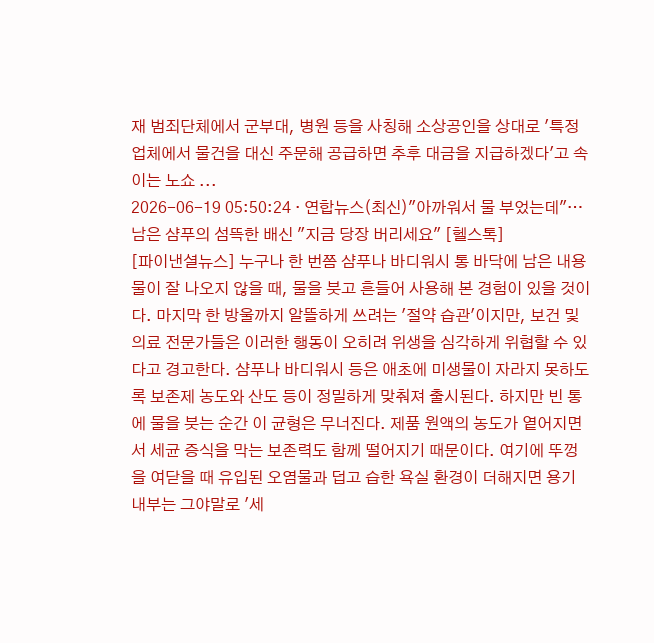재 범죄단체에서 군부대, 병원 등을 사칭해 소상공인을 상대로 '특정 업체에서 물건을 대신 주문해 공급하면 추후 대금을 지급하겠다'고 속이는 노쇼 ...
2026-06-19 05:50:24 · 연합뉴스(최신)"아까워서 물 부었는데"…남은 샴푸의 섬뜩한 배신 "지금 당장 버리세요" [헬스톡]
[파이낸셜뉴스] 누구나 한 번쯤 샴푸나 바디워시 통 바닥에 남은 내용물이 잘 나오지 않을 때, 물을 붓고 흔들어 사용해 본 경험이 있을 것이다. 마지막 한 방울까지 알뜰하게 쓰려는 '절약 습관'이지만, 보건 및 의료 전문가들은 이러한 행동이 오히려 위생을 심각하게 위협할 수 있다고 경고한다. 샴푸나 바디워시 등은 애초에 미생물이 자라지 못하도록 보존제 농도와 산도 등이 정밀하게 맞춰져 출시된다. 하지만 빈 통에 물을 붓는 순간 이 균형은 무너진다. 제품 원액의 농도가 옅어지면서 세균 증식을 막는 보존력도 함께 떨어지기 때문이다. 여기에 뚜껑을 여닫을 때 유입된 오염물과 덥고 습한 욕실 환경이 더해지면 용기 내부는 그야말로 '세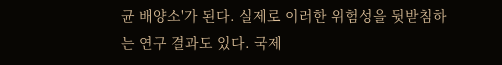균 배양소'가 된다. 실제로 이러한 위험성을 뒷받침하는 연구 결과도 있다. 국제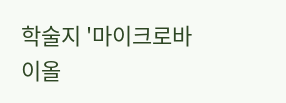학술지 '마이크로바이올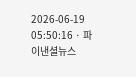2026-06-19 05:50:16 · 파이낸셜뉴스